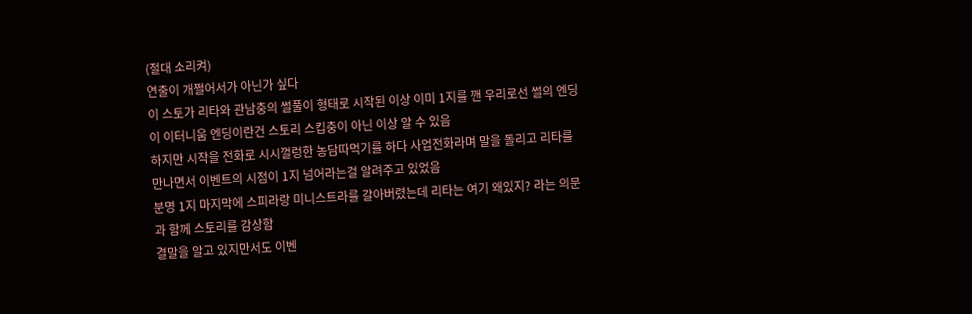(절대 소리켜)
연출이 개쩔어서가 아닌가 싶다
이 스토가 리타와 관남충의 썰풀이 형태로 시작된 이상 이미 1지를 깬 우리로선 썰의 엔딩이 이터니움 엔딩이란건 스토리 스킵충이 아닌 이상 알 수 있음
하지만 시작을 전화로 시시껄렁한 농담따먹기를 하다 사업전화라며 말을 돌리고 리타를 만나면서 이벤트의 시점이 1지 넘어라는걸 알려주고 있었음
분명 1지 마지막에 스피라랑 미니스트라를 갈아버렸는데 리타는 여기 왜있지? 라는 의문과 함께 스토리를 감상함
결말을 알고 있지만서도 이벤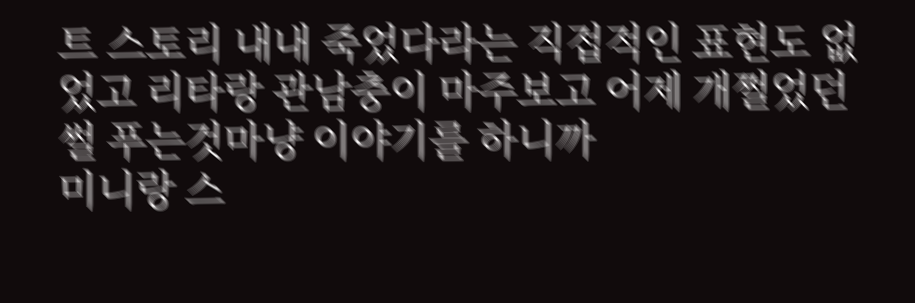트 스토리 내내 죽었다라는 직접적인 표현도 없었고 리타랑 관남충이 마주보고 어제 개쩔었던 썰 푸는것마냥 이야기를 하니까
미니랑 스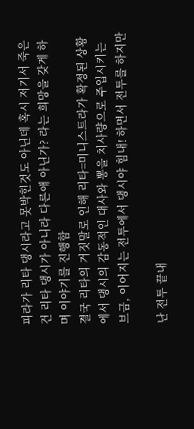피라가 리타 댕시라고 못박힌것도 아닌데 혹시 저기서 죽은건 리타 댕시가 아니라 다른애 아닌가? 라는 희망을 갖게 하며 이야기를 진행함
결국 리타의 거짓말로 인해 리타=미니스트라가 확정된 상황에서 댕시의 감동적인 대사와 뽕을 치사량으로 주입시키는 브금, 이어지는 전투에서 댕시야 힘내! 하면서 전투를 하지만

난 전투 끝내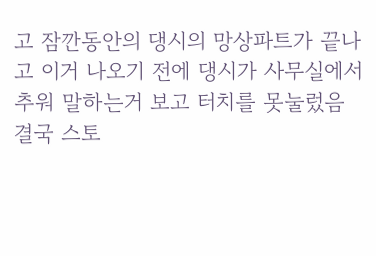고 잠깐동안의 댕시의 망상파트가 끝나고 이거 나오기 전에 댕시가 사무실에서 추워 말하는거 보고 터치를 못눌렀음
결국 스토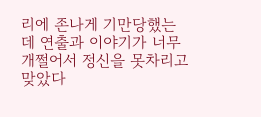리에 존나게 기만당했는데 연출과 이야기가 너무 개쩔어서 정신을 못차리고 맞았다